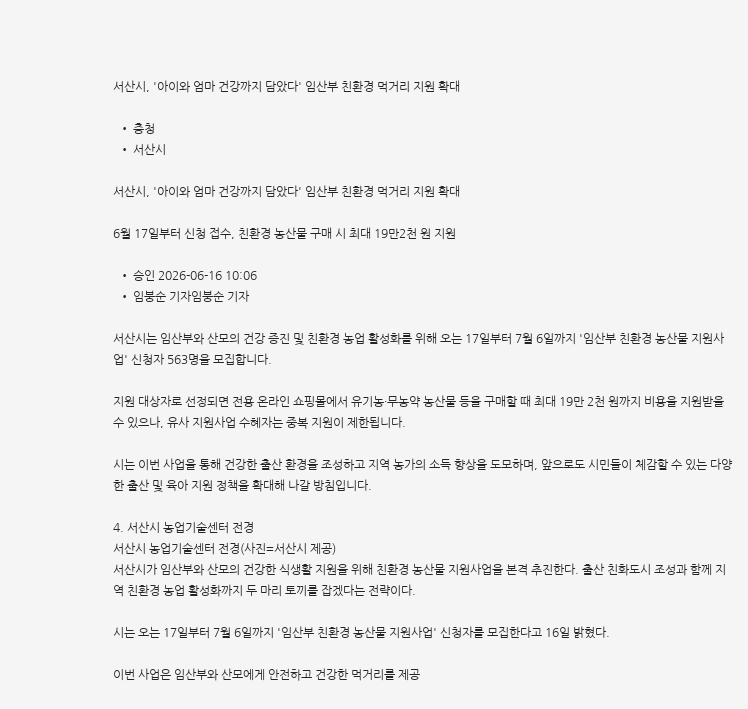서산시, '아이와 엄마 건강까지 담았다' 임산부 친환경 먹거리 지원 확대

  • 충청
  • 서산시

서산시, '아이와 엄마 건강까지 담았다' 임산부 친환경 먹거리 지원 확대

6월 17일부터 신청 접수, 친환경 농산물 구매 시 최대 19만2천 원 지원

  • 승인 2026-06-16 10:06
  • 임붕순 기자임붕순 기자

서산시는 임산부와 산모의 건강 증진 및 친환경 농업 활성화를 위해 오는 17일부터 7월 6일까지 '임산부 친환경 농산물 지원사업' 신청자 563명을 모집합니다.

지원 대상자로 선정되면 전용 온라인 쇼핑몰에서 유기농·무농약 농산물 등을 구매할 때 최대 19만 2천 원까지 비용을 지원받을 수 있으나, 유사 지원사업 수혜자는 중복 지원이 제한됩니다.

시는 이번 사업을 통해 건강한 출산 환경을 조성하고 지역 농가의 소득 향상을 도모하며, 앞으로도 시민들이 체감할 수 있는 다양한 출산 및 육아 지원 정책을 확대해 나갈 방침입니다.

4. 서산시 농업기술센터 전경
서산시 농업기술센터 전경(사진=서산시 제공)
서산시가 임산부와 산모의 건강한 식생활 지원을 위해 친환경 농산물 지원사업을 본격 추진한다. 출산 친화도시 조성과 함께 지역 친환경 농업 활성화까지 두 마리 토끼를 잡겠다는 전략이다.

시는 오는 17일부터 7월 6일까지 '임산부 친환경 농산물 지원사업' 신청자를 모집한다고 16일 밝혔다.

이번 사업은 임산부와 산모에게 안전하고 건강한 먹거리를 제공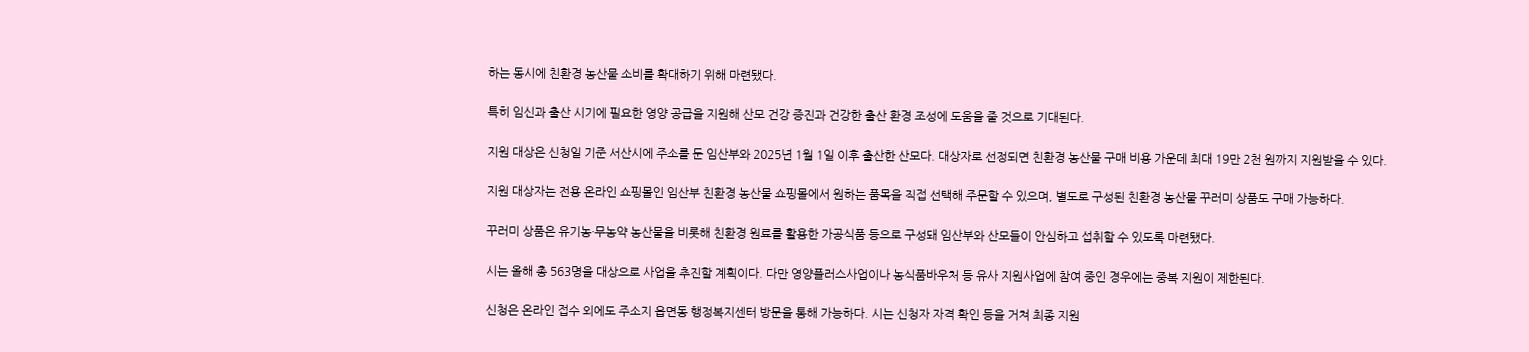하는 동시에 친환경 농산물 소비를 확대하기 위해 마련됐다.

특히 임신과 출산 시기에 필요한 영양 공급을 지원해 산모 건강 증진과 건강한 출산 환경 조성에 도움을 줄 것으로 기대된다.

지원 대상은 신청일 기준 서산시에 주소를 둔 임산부와 2025년 1월 1일 이후 출산한 산모다. 대상자로 선정되면 친환경 농산물 구매 비용 가운데 최대 19만 2천 원까지 지원받을 수 있다.

지원 대상자는 전용 온라인 쇼핑몰인 임산부 친환경 농산물 쇼핑몰에서 원하는 품목을 직접 선택해 주문할 수 있으며, 별도로 구성된 친환경 농산물 꾸러미 상품도 구매 가능하다.

꾸러미 상품은 유기농·무농약 농산물을 비롯해 친환경 원료를 활용한 가공식품 등으로 구성돼 임산부와 산모들이 안심하고 섭취할 수 있도록 마련됐다.

시는 올해 총 563명을 대상으로 사업을 추진할 계획이다. 다만 영양플러스사업이나 농식품바우처 등 유사 지원사업에 참여 중인 경우에는 중복 지원이 제한된다.

신청은 온라인 접수 외에도 주소지 읍면동 행정복지센터 방문을 통해 가능하다. 시는 신청자 자격 확인 등을 거쳐 최종 지원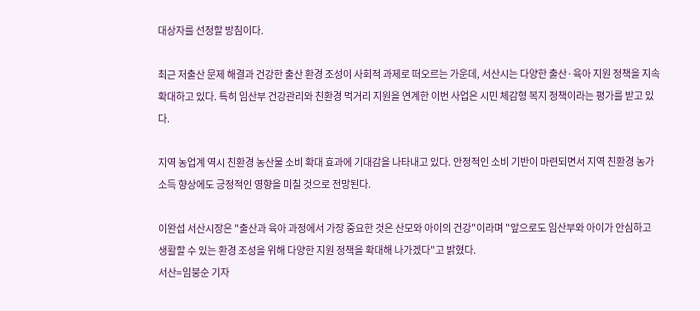대상자를 선정할 방침이다.

최근 저출산 문제 해결과 건강한 출산 환경 조성이 사회적 과제로 떠오르는 가운데, 서산시는 다양한 출산·육아 지원 정책을 지속 확대하고 있다. 특히 임산부 건강관리와 친환경 먹거리 지원을 연계한 이번 사업은 시민 체감형 복지 정책이라는 평가를 받고 있다.

지역 농업계 역시 친환경 농산물 소비 확대 효과에 기대감을 나타내고 있다. 안정적인 소비 기반이 마련되면서 지역 친환경 농가 소득 향상에도 긍정적인 영향을 미칠 것으로 전망된다.

이완섭 서산시장은 "출산과 육아 과정에서 가장 중요한 것은 산모와 아이의 건강"이라며 "앞으로도 임산부와 아이가 안심하고 생활할 수 있는 환경 조성을 위해 다양한 지원 정책을 확대해 나가겠다"고 밝혔다.
서산=임붕순 기자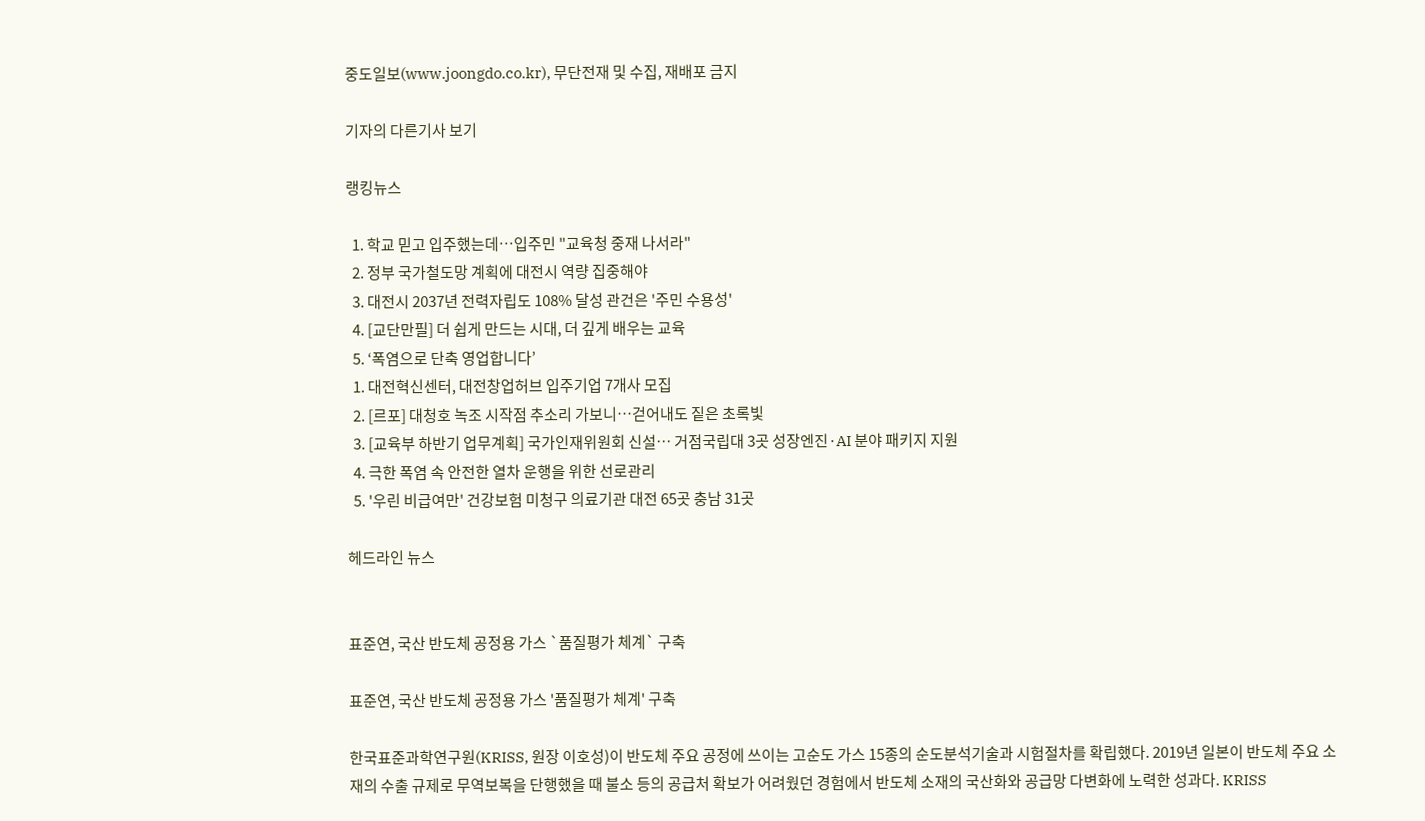중도일보(www.joongdo.co.kr), 무단전재 및 수집, 재배포 금지

기자의 다른기사 보기

랭킹뉴스

  1. 학교 믿고 입주했는데…입주민 "교육청 중재 나서라"
  2. 정부 국가철도망 계획에 대전시 역량 집중해야
  3. 대전시 2037년 전력자립도 108% 달성 관건은 '주민 수용성'
  4. [교단만필] 더 쉽게 만드는 시대, 더 깊게 배우는 교육
  5. ‘폭염으로 단축 영업합니다’
  1. 대전혁신센터, 대전창업허브 입주기업 7개사 모집
  2. [르포] 대청호 녹조 시작점 추소리 가보니…걷어내도 짙은 초록빛
  3. [교육부 하반기 업무계획] 국가인재위원회 신설… 거점국립대 3곳 성장엔진·AI 분야 패키지 지원
  4. 극한 폭염 속 안전한 열차 운행을 위한 선로관리
  5. '우린 비급여만' 건강보험 미청구 의료기관 대전 65곳 충남 31곳

헤드라인 뉴스


표준연, 국산 반도체 공정용 가스 `품질평가 체계` 구축

표준연, 국산 반도체 공정용 가스 '품질평가 체계' 구축

한국표준과학연구원(KRISS, 원장 이호성)이 반도체 주요 공정에 쓰이는 고순도 가스 15종의 순도분석기술과 시험절차를 확립했다. 2019년 일본이 반도체 주요 소재의 수출 규제로 무역보복을 단행했을 때 불소 등의 공급처 확보가 어려웠던 경험에서 반도체 소재의 국산화와 공급망 다변화에 노력한 성과다. KRISS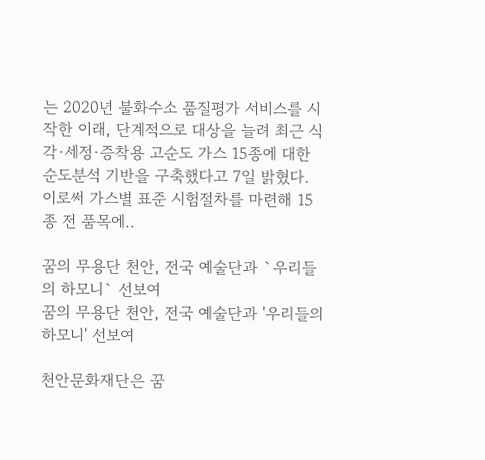는 2020년 불화수소 품질평가 서비스를 시작한 이래, 단계적으로 대상을 늘려 최근 식각·세정·증착용 고순도 가스 15종에 대한 순도분석 기반을 구축했다고 7일 밝혔다. 이로써 가스별 표준 시험절차를 마련해 15종 전 품목에..

꿈의 무용단 천안, 전국 예술단과 `우리들의 하모니` 선보여
꿈의 무용단 천안, 전국 예술단과 '우리들의 하모니' 선보여

천안문화재단은 꿈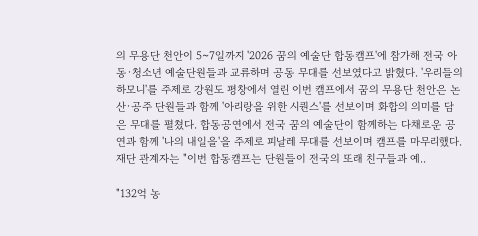의 무용단 천안이 5~7일까지 '2026 꿈의 예술단 합동캠프'에 참가해 전국 아동·청소년 예술단원들과 교류하며 공동 무대를 선보였다고 밝혔다. '우리들의 하모니'를 주제로 강원도 평창에서 열린 이번 캠프에서 꿈의 무용단 천안은 논산·공주 단원들과 함께 '아리랑을 위한 시퀀스'를 선보이며 화합의 의미를 담은 무대를 펼쳤다. 합동공연에서 전국 꿈의 예술단이 함께하는 다채로운 공연과 함께 '나의 내일을'을 주제로 피날레 무대를 선보이며 캠프를 마무리했다. 재단 관계자는 "이번 합동캠프는 단원들이 전국의 또래 친구들과 예..

"132억 농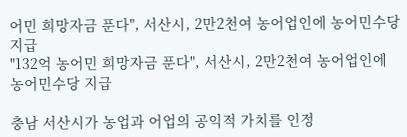어민 희망자금 푼다", 서산시, 2만2천여 농어업인에 농어민수당 지급
"132억 농어민 희망자금 푼다", 서산시, 2만2천여 농어업인에 농어민수당 지급

충남 서산시가 농업과 어업의 공익적 가치를 인정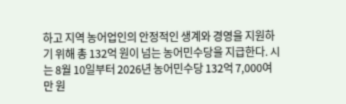하고 지역 농어업인의 안정적인 생계와 경영을 지원하기 위해 총 132억 원이 넘는 농어민수당을 지급한다. 시는 8월 10일부터 2026년 농어민수당 132억 7,000여만 원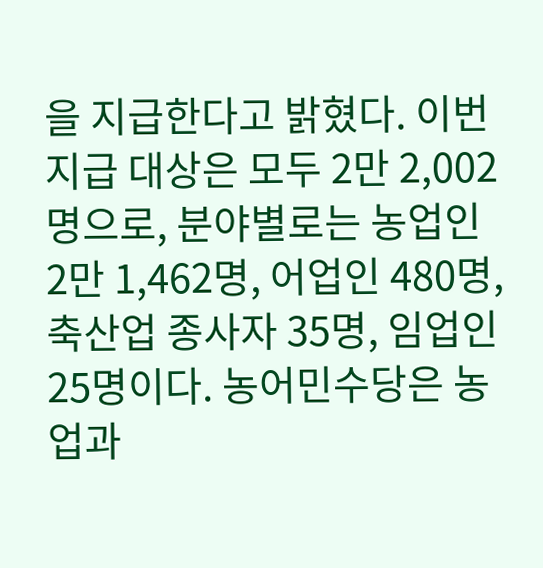을 지급한다고 밝혔다. 이번 지급 대상은 모두 2만 2,002명으로, 분야별로는 농업인 2만 1,462명, 어업인 480명, 축산업 종사자 35명, 임업인 25명이다. 농어민수당은 농업과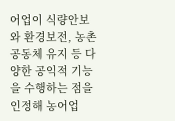어업이 식량안보와 환경보전, 농촌 공동체 유지 등 다양한 공익적 기능을 수행하는 점을 인정해 농어업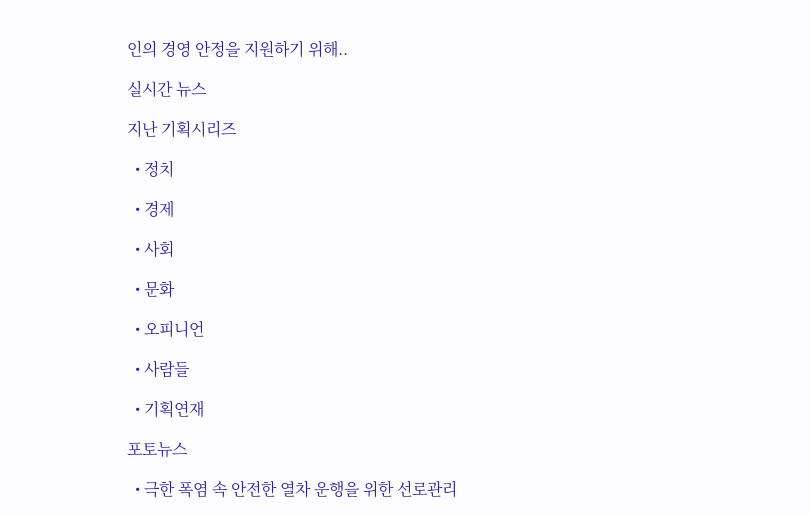인의 경영 안정을 지원하기 위해..

실시간 뉴스

지난 기획시리즈

  • 정치

  • 경제

  • 사회

  • 문화

  • 오피니언

  • 사람들

  • 기획연재

포토뉴스

  • 극한 폭염 속 안전한 열차 운행을 위한 선로관리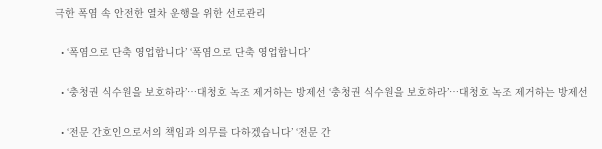극한 폭염 속 안전한 열차 운행을 위한 선로관리

  • ‘폭염으로 단축 영업합니다’ ‘폭염으로 단축 영업합니다’

  • ‘충청권 식수원을 보호하라’…대청호 녹조 제거하는 방제선 ‘충청권 식수원을 보호하라’…대청호 녹조 제거하는 방제선

  • ‘전문 간호인으로서의 책임과 의무를 다하겠습니다’ ‘전문 간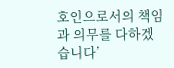호인으로서의 책임과 의무를 다하겠습니다’